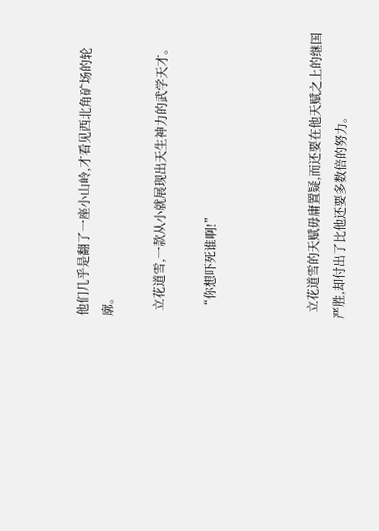他们几乎是翻了一座小山岭,才看见西北角矿场的轮廓。

  立花道雪,一款从小就展现出天生神力的武学天才。

  “你想吓死谁啊!”



  立花道雪的天赋毋庸置疑,而还要在他天赋之上的继国严胜,却付出了比他还要多数倍的努力。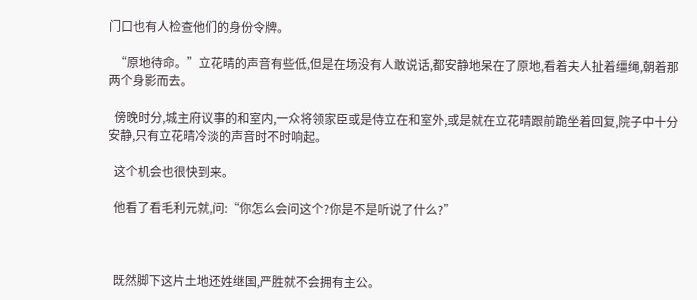门口也有人检查他们的身份令牌。

  “原地待命。”立花晴的声音有些低,但是在场没有人敢说话,都安静地呆在了原地,看着夫人扯着缰绳,朝着那两个身影而去。

  傍晚时分,城主府议事的和室内,一众将领家臣或是侍立在和室外,或是就在立花晴跟前跪坐着回复,院子中十分安静,只有立花晴冷淡的声音时不时响起。

  这个机会也很快到来。

  他看了看毛利元就,问:“你怎么会问这个?你是不是听说了什么?”



  既然脚下这片土地还姓继国,严胜就不会拥有主公。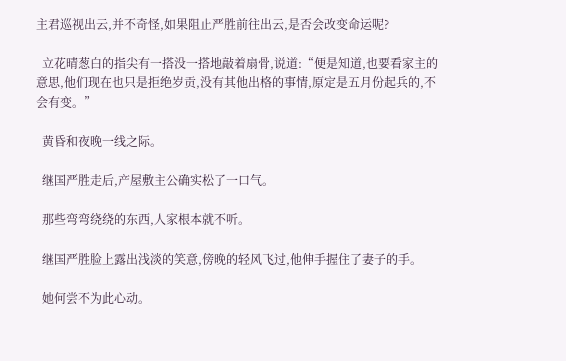主君巡视出云,并不奇怪,如果阻止严胜前往出云,是否会改变命运呢?

  立花晴葱白的指尖有一搭没一搭地敲着扇骨,说道:“便是知道,也要看家主的意思,他们现在也只是拒绝岁贡,没有其他出格的事情,原定是五月份起兵的,不会有变。”

  黄昏和夜晚一线之际。

  继国严胜走后,产屋敷主公确实松了一口气。

  那些弯弯绕绕的东西,人家根本就不听。

  继国严胜脸上露出浅淡的笑意,傍晚的轻风飞过,他伸手握住了妻子的手。

  她何尝不为此心动。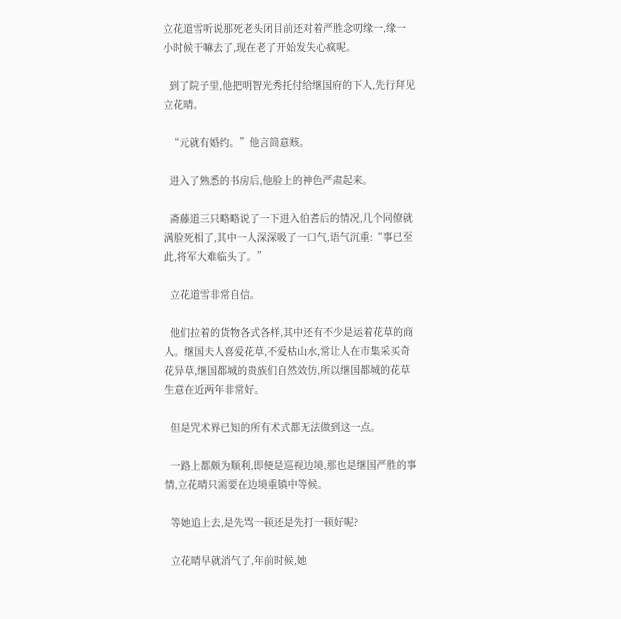立花道雪听说那死老头闭目前还对着严胜念叨缘一,缘一小时候干嘛去了,现在老了开始发失心疯呢。

  到了院子里,他把明智光秀托付给继国府的下人,先行拜见立花晴。

  “元就有婚约。”他言简意赅。

  进入了熟悉的书房后,他脸上的神色严肃起来。

  斋藤道三只略略说了一下进入伯耆后的情况,几个同僚就满脸死相了,其中一人深深吸了一口气,语气沉重:“事已至此,将军大难临头了。”

  立花道雪非常自信。

  他们拉着的货物各式各样,其中还有不少是运着花草的商人。继国夫人喜爱花草,不爱枯山水,常让人在市集采买奇花异草,继国都城的贵族们自然效仿,所以继国都城的花草生意在近两年非常好。

  但是咒术界已知的所有术式都无法做到这一点。

  一路上都颇为顺利,即便是巡视边境,那也是继国严胜的事情,立花晴只需要在边境重镇中等候。

  等她追上去,是先骂一顿还是先打一顿好呢?

  立花晴早就消气了,年前时候,她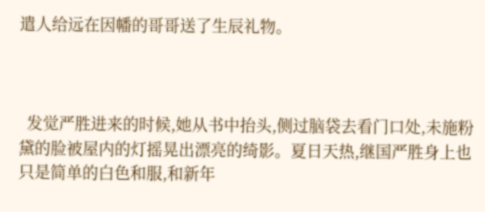遣人给远在因幡的哥哥送了生辰礼物。



  发觉严胜进来的时候,她从书中抬头,侧过脑袋去看门口处,未施粉黛的脸被屋内的灯摇晃出漂亮的绮影。夏日天热,继国严胜身上也只是简单的白色和服,和新年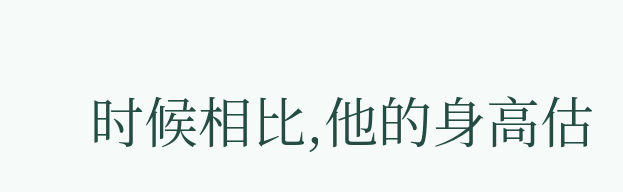时候相比,他的身高估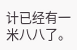计已经有一米八八了。